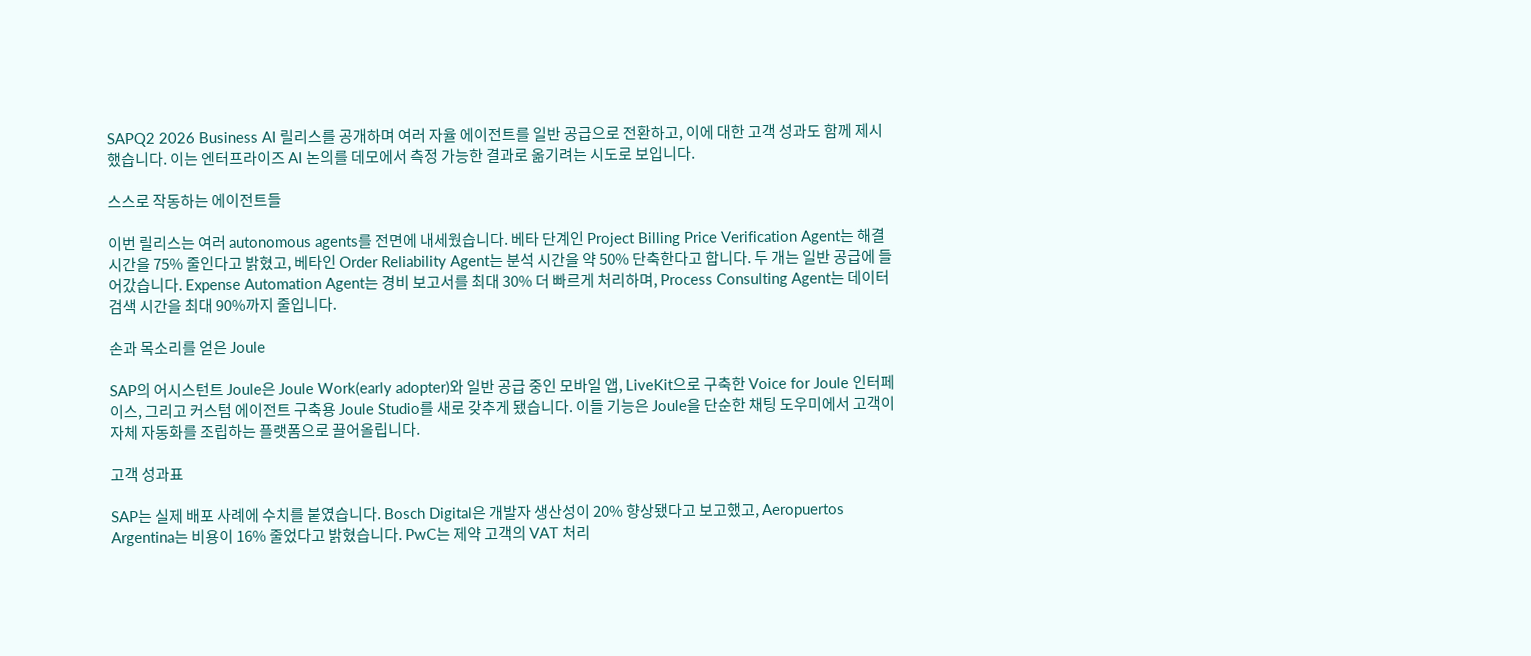SAPQ2 2026 Business AI 릴리스를 공개하며 여러 자율 에이전트를 일반 공급으로 전환하고, 이에 대한 고객 성과도 함께 제시했습니다. 이는 엔터프라이즈 AI 논의를 데모에서 측정 가능한 결과로 옮기려는 시도로 보입니다.

스스로 작동하는 에이전트들

이번 릴리스는 여러 autonomous agents를 전면에 내세웠습니다. 베타 단계인 Project Billing Price Verification Agent는 해결 시간을 75% 줄인다고 밝혔고, 베타인 Order Reliability Agent는 분석 시간을 약 50% 단축한다고 합니다. 두 개는 일반 공급에 들어갔습니다. Expense Automation Agent는 경비 보고서를 최대 30% 더 빠르게 처리하며, Process Consulting Agent는 데이터 검색 시간을 최대 90%까지 줄입니다.

손과 목소리를 얻은 Joule

SAP의 어시스턴트 Joule은 Joule Work(early adopter)와 일반 공급 중인 모바일 앱, LiveKit으로 구축한 Voice for Joule 인터페이스, 그리고 커스텀 에이전트 구축용 Joule Studio를 새로 갖추게 됐습니다. 이들 기능은 Joule을 단순한 채팅 도우미에서 고객이 자체 자동화를 조립하는 플랫폼으로 끌어올립니다.

고객 성과표

SAP는 실제 배포 사례에 수치를 붙였습니다. Bosch Digital은 개발자 생산성이 20% 향상됐다고 보고했고, Aeropuertos Argentina는 비용이 16% 줄었다고 밝혔습니다. PwC는 제약 고객의 VAT 처리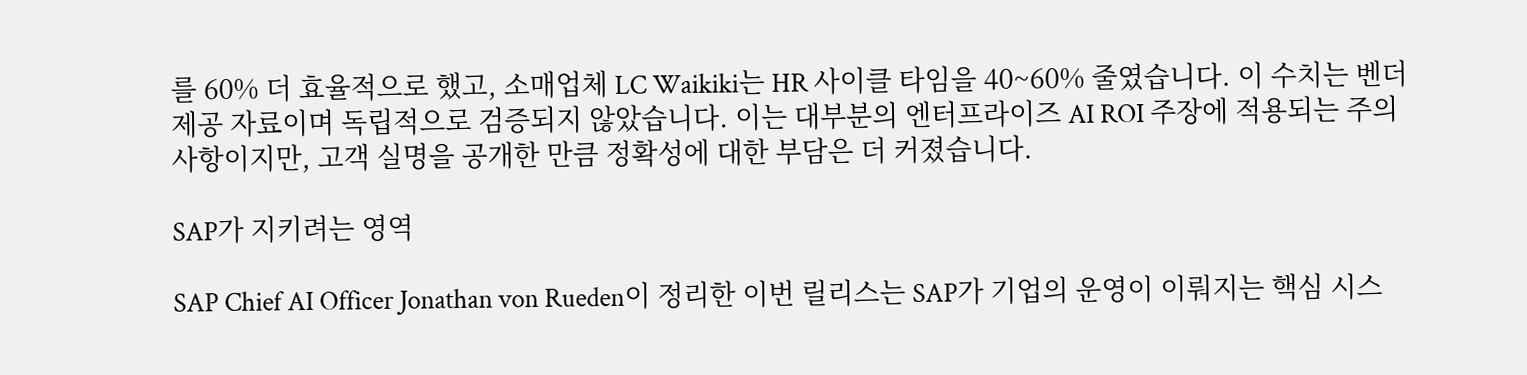를 60% 더 효율적으로 했고, 소매업체 LC Waikiki는 HR 사이클 타임을 40~60% 줄였습니다. 이 수치는 벤더 제공 자료이며 독립적으로 검증되지 않았습니다. 이는 대부분의 엔터프라이즈 AI ROI 주장에 적용되는 주의사항이지만, 고객 실명을 공개한 만큼 정확성에 대한 부담은 더 커졌습니다.

SAP가 지키려는 영역

SAP Chief AI Officer Jonathan von Rueden이 정리한 이번 릴리스는 SAP가 기업의 운영이 이뤄지는 핵심 시스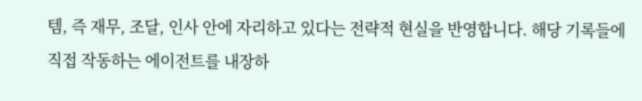템, 즉 재무, 조달, 인사 안에 자리하고 있다는 전략적 현실을 반영합니다. 해당 기록들에 직접 작동하는 에이전트를 내장하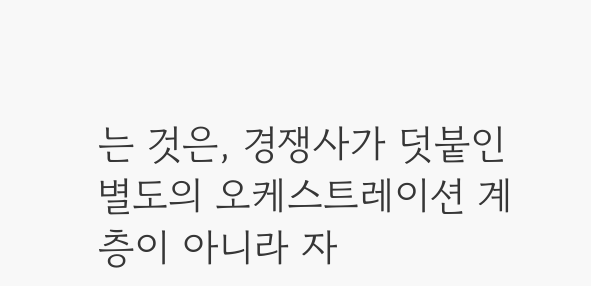는 것은, 경쟁사가 덧붙인 별도의 오케스트레이션 계층이 아니라 자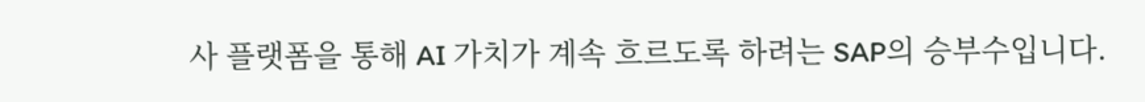사 플랫폼을 통해 AI 가치가 계속 흐르도록 하려는 SAP의 승부수입니다.